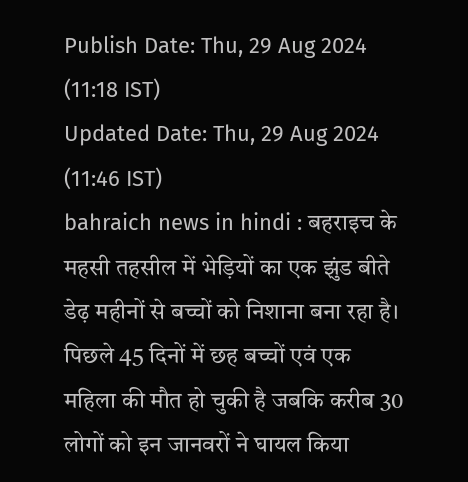Publish Date: Thu, 29 Aug 2024 (11:18 IST)
Updated Date: Thu, 29 Aug 2024 (11:46 IST)
bahraich news in hindi : बहराइच के महसी तहसील में भेड़ियों का एक झुंड बीते डेढ़ महीनों से बच्चों को निशाना बना रहा है। पिछले 45 दिनों में छह बच्चों एवं एक महिला की मौत हो चुकी है जबकि करीब 30 लोगों को इन जानवरों ने घायल किया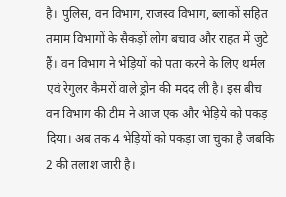है। पुलिस, वन विभाग, राजस्व विभाग, ब्लाकों सहित तमाम विभागों के सैकड़ों लोग बचाव और राहत में जुटे हैं। वन विभाग ने भेड़ियों को पता करने के लिए थर्मल एवं रेगुलर कैमरों वाले ड्रोन की मदद ली है। इस बीच वन विभाग की टीम ने आज एक और भेड़िये को पकड़ दिया। अब तक 4 भेड़ियों को पकड़ा जा चुका है जबकि 2 की तलाश जारी है।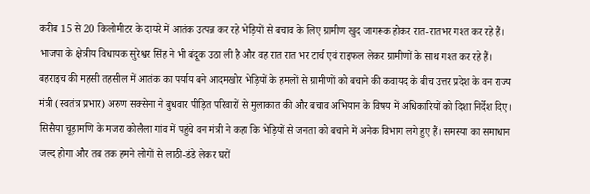करीब 15 से 20 किलोमीटर के दायरे में आतंक उत्पन्न कर रहे भेड़ियों से बचाव के लिए ग्रामीण खुद जागरूक होकर रात-रातभर गश्त कर रहे हैं। भाजपा के क्षेत्रीय विधायक सुरेश्वर सिंह ने भी बंदूक उठा ली है और वह रात रात भर टार्च एवं राइफल लेकर ग्रामीणों के साथ गश्त कर रहे हैं।
बहराइच की महसी तहसील में आतंक का पर्याय बने आदमखोर भेड़ियों के हमलों से ग्रामीणों को बचाने की कवायद के बीच उत्तर प्रदेश के वन राज्य मंत्री (स्वतंत्र प्रभार) अरुण सक्सेना ने बुधवार पीड़ित परिवारों से मुलाकात की और बचाव अभियान के विषय में अधिकारियों को दिशा निर्देश दिए।
सिसैया चूड़ामणि के मजरा कोलैला गांव में पहुंचे वन मंत्री ने कहा कि भेड़ियों से जनता को बचाने में अनेक विभाग लगे हुए हैं। समस्या का समाधान जल्द होगा और तब तक हमने लोगों से लाठी-डंडे लेकर घरों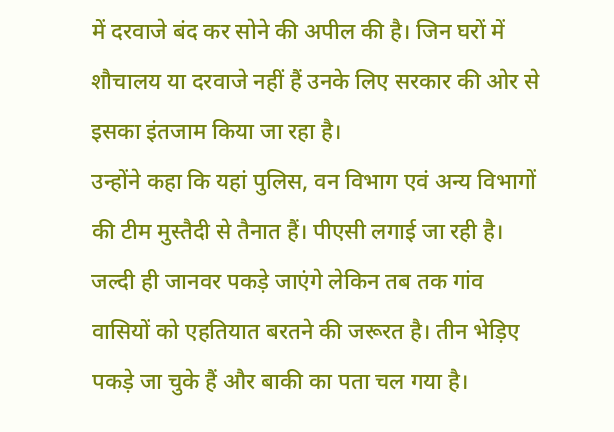में दरवाजे बंद कर सोने की अपील की है। जिन घरों में शौचालय या दरवाजे नहीं हैं उनके लिए सरकार की ओर से इसका इंतजाम किया जा रहा है।
उन्होंने कहा कि यहां पुलिस, वन विभाग एवं अन्य विभागों की टीम मुस्तैदी से तैनात हैं। पीएसी लगाई जा रही है। जल्दी ही जानवर पकड़े जाएंगे लेकिन तब तक गांव वासियों को एहतियात बरतने की जरूरत है। तीन भेड़िए पकड़े जा चुके हैं और बाकी का पता चल गया है।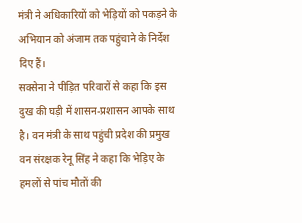मंत्री ने अधिकारियों को भेड़ियों को पकड़ने के अभियान को अंजाम तक पहुंचाने के निर्देश दिए हैं।
सक्सेना ने पीड़ित परिवारों से कहा कि इस दुख की घड़ी में शासन-प्रशासन आपके साथ है। वन मंत्री के साथ पहुंची प्रदेश की प्रमुख वन संरक्षक रेनू सिंह ने कहा कि भेड़िए के हमलों से पांच मौतों की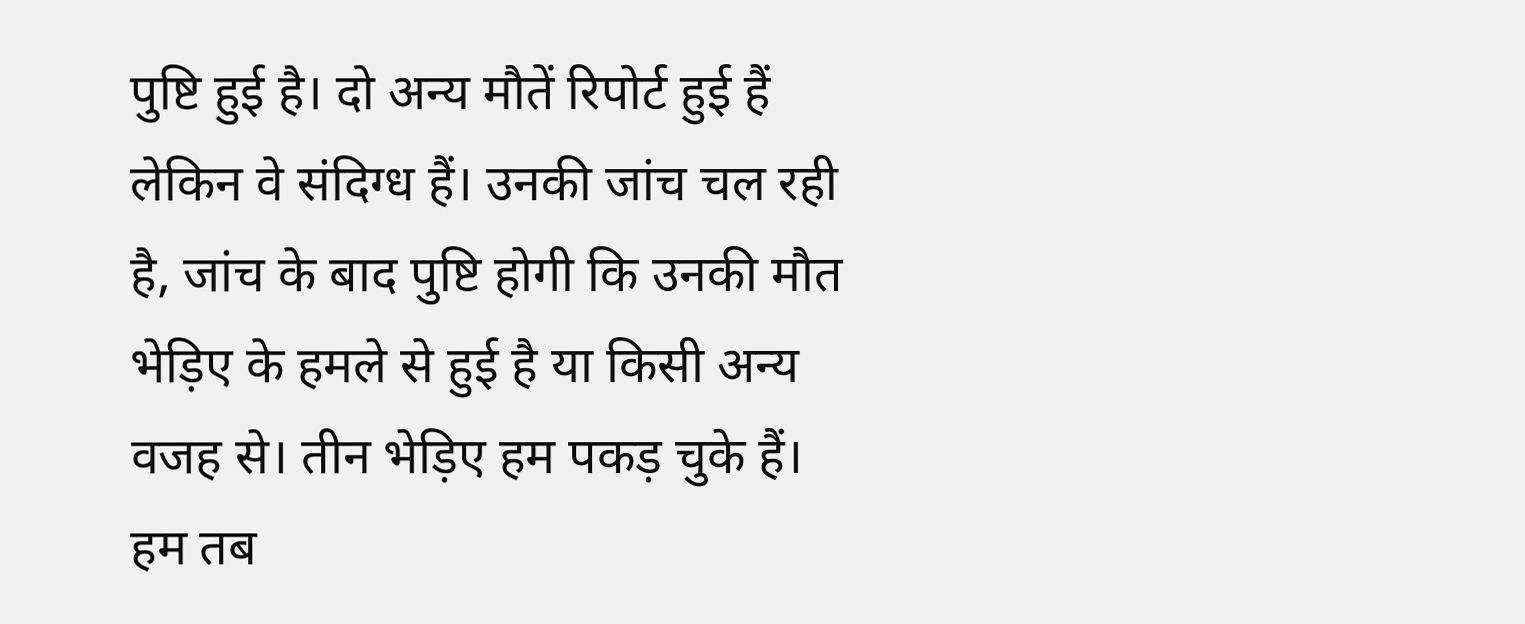पुष्टि हुई है। दो अन्य मौतें रिपोर्ट हुई हैं लेकिन वे संदिग्ध हैं। उनकी जांच चल रही है, जांच के बाद पुष्टि होगी कि उनकी मौत भेड़िए के हमले से हुई है या किसी अन्य वजह से। तीन भेड़िए हम पकड़ चुके हैं। हम तब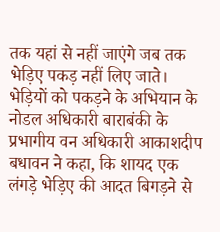तक यहां से नहीं जाएंगे जब तक भेड़िए पकड़ नहीं लिए जाते।
भेड़ियों को पकड़ने के अभियान के नोडल अधिकारी बाराबंकी के प्रभागीय वन अधिकारी आकाशदीप बधावन ने कहा, कि शायद एक लंगड़े भेड़िए की आदत बिगड़ने से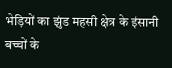भेड़ियों का झुंड महसी क्षेत्र के इंसानी बच्चों के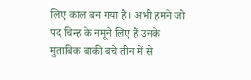लिए काल बन गया है। अभी हमने जो पद चिन्ह के नमूने लिए हैं उनके मुताबिक बाकी बचे तीन में से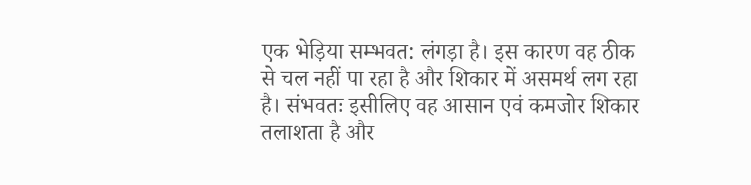एक भेड़िया सम्भवत: लंगड़ा है। इस कारण वह ठीक से चल नहीं पा रहा है और शिकार में असमर्थ लग रहा है। संभवतः इसीलिए वह आसान एवं कमजोर शिकार तलाशता है और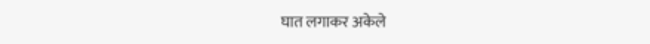घात लगाकर अकेले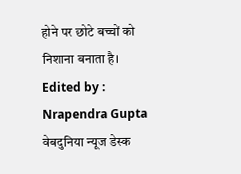होने पर छोटे बच्चों को निशाना बनाता है।
Edited by : Nrapendra Gupta
वेबदुनिया न्यूज डेस्क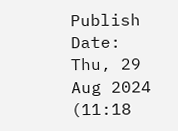Publish Date: Thu, 29 Aug 2024 (11:18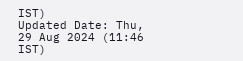IST)
Updated Date: Thu, 29 Aug 2024 (11:46 IST)